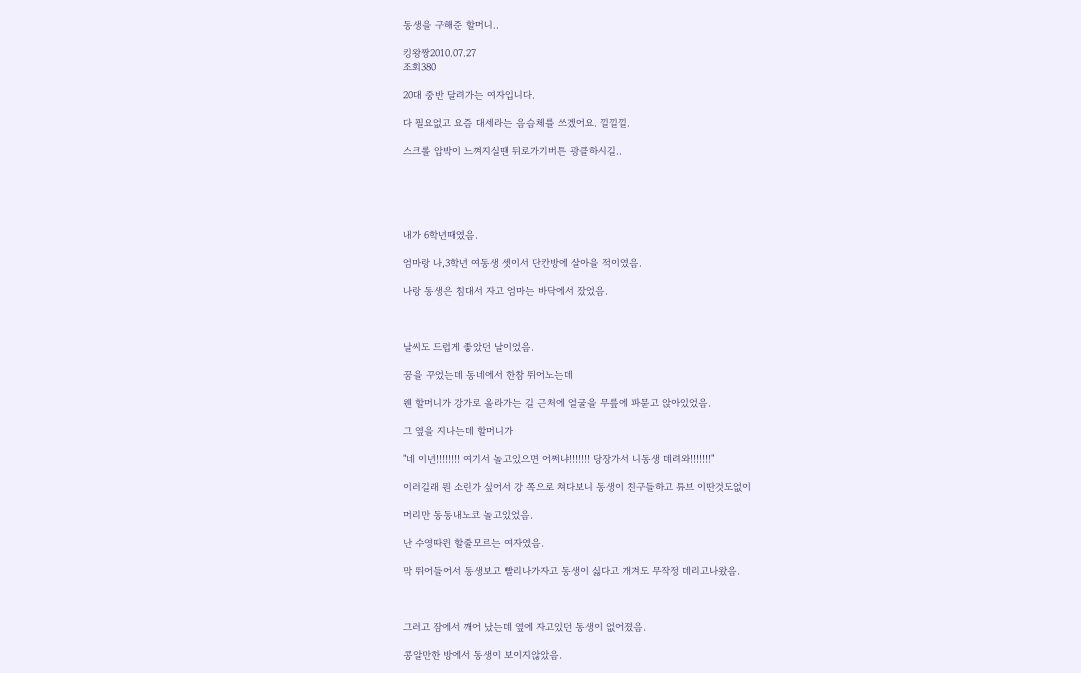동생을 구해준 할머니..

킹왕짱2010.07.27
조회380

20대 중반 달려가는 여자입니다.

다 필요없고 요즘 대세라는 음슴체를 쓰겠어요. 낄낄낄.

스크롤 압박이 느껴지실땐 뒤로가기버튼 광클하시길..





내가 6학년때였음.

엄마랑 나,3학년 여동생 셋이서 단칸방에 살아을 적이였음.

나랑 동생은 침대서 자고 엄마는 바닥에서 잤었음.



날씨도 드럽게 좋았던 날이었음.

꿈을 꾸었는데 동네에서 한참 뛰어노는데

웬 할머니가 강가로 올라가는 길 근처에 얼굴을 무릎에 파묻고 앉아있었음.

그 옆을 지나는데 할머니가

"네 이년!!!!!!!! 여기서 놀고있으면 어쩌냐!!!!!!! 당장가서 니동생 데려와!!!!!!!"

이러길래 뭔 소린가 싶어서 강 쪽으로 쳐다보니 동생이 친구들하고 튜브 이딴것도없이

머리만 동동내노코 놀고있었음.

난 수영따윈 할줄모르는 여자였음.

막 뛰어들어서 동생보고 빨리나가자고 동생이 싫다고 개겨도 무작정 데리고나왔음.



그러고 잠에서 깨어 났는데 옆에 자고있던 동생이 없어졌음.

콩알만한 방에서 동생이 보이지않았음.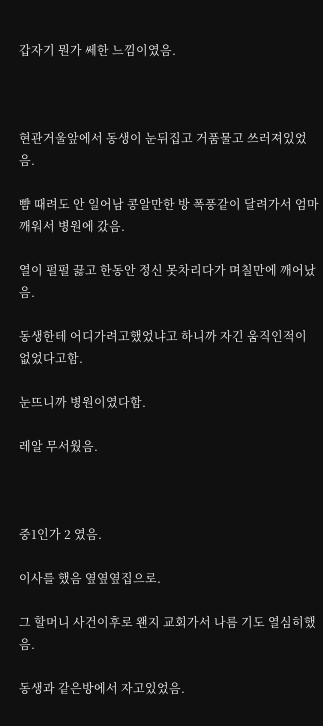갑자기 뭔가 쎄한 느낌이였음.



현관거울앞에서 동생이 눈뒤집고 거품물고 쓰러져있었음.

뺨 때려도 안 일어남 콩알만한 방 폭풍같이 달려가서 엄마깨워서 병원에 갔음.

열이 펄펄 끓고 한동안 정신 못차리다가 며칠만에 깨어났음.

동생한테 어디가려고했었냐고 하니까 자긴 움직인적이 없었다고함.

눈뜨니까 병원이였다함.

레알 무서웠음.



중1인가 2 였음.

이사를 했음 옆옆옆집으로.

그 할머니 사건이후로 왠지 교회가서 나름 기도 열심히했음.

동생과 같은방에서 자고있었음.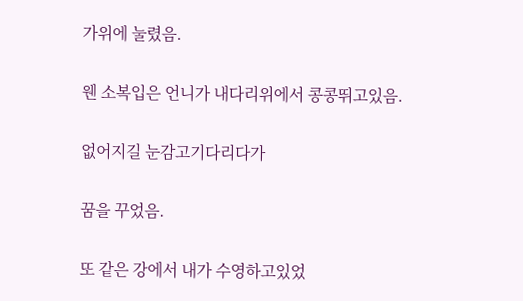가위에 눌렸음.

웬 소복입은 언니가 내다리위에서 콩콩뛰고있음.

없어지길 눈감고기다리다가

꿈을 꾸었음.

또 같은 강에서 내가 수영하고있었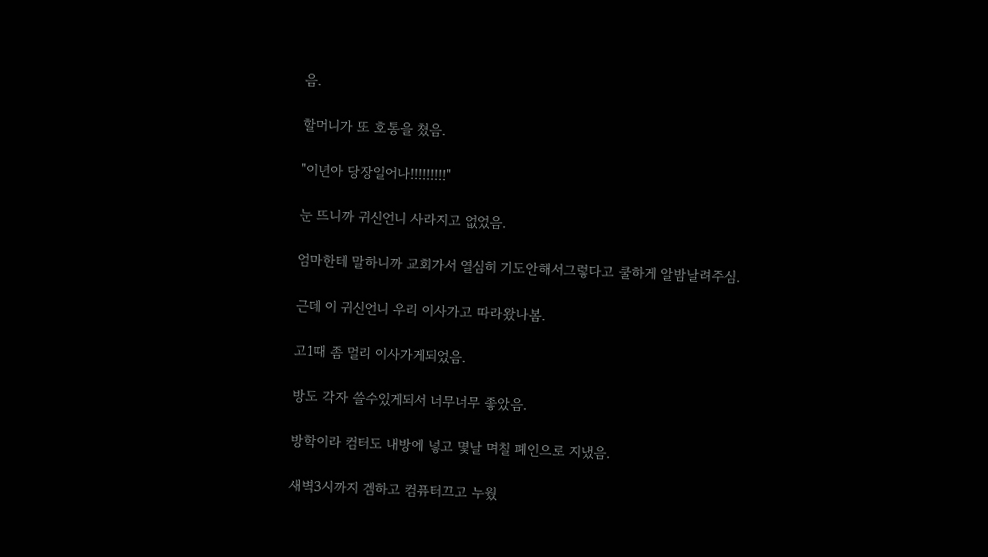음.

할머니가 또 호통을 쳤음.

"이년아 당장일어나!!!!!!!!!"

눈 뜨니까 귀신언니 사라지고 없었음.

엄마한테 말하니까 교회가서 열심히 기도안해서그렇다고 쿨하게 알밤날려주심.

근데 이 귀신언니 우리 이사가고 따라왔나봄.

고1때 좀 멀리 이사가게되었음.

방도 각자 쓸수있게되서 너무너무 좋았음.

방학이라 컴터도 내방에 넣고 몇날 며칠 폐인으로 지냈음.

새벽3시까지 겜하고 컴퓨터끄고 누웠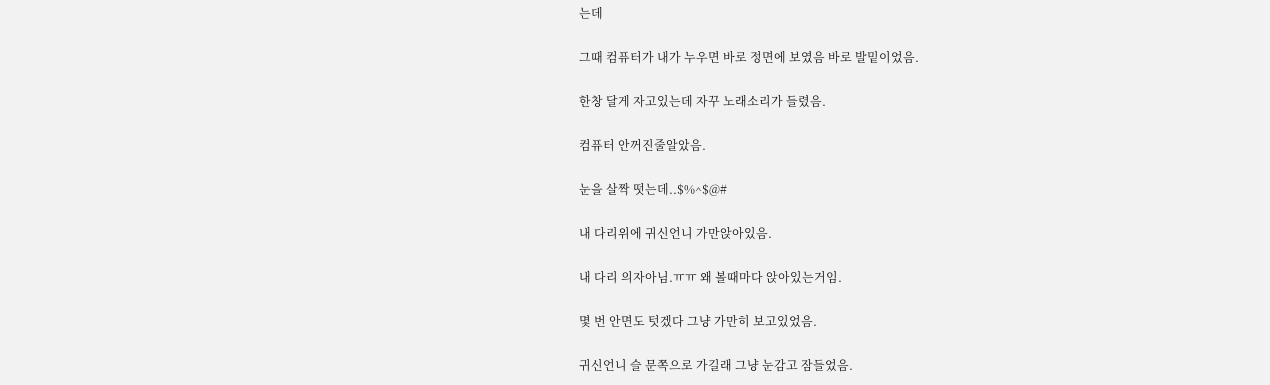는데

그때 컴퓨터가 내가 누우면 바로 정면에 보였음 바로 발밑이었음.

한창 달게 자고있는데 자꾸 노래소리가 들렸음.

컴퓨터 안꺼진줄알았음.

눈을 살짝 떳는데..$%^$@#

내 다리위에 귀신언니 가만앉아있음.

내 다리 의자아님.ㅠㅠ 왜 볼때마다 앉아있는거임.

몇 번 안면도 텃겠다 그냥 가만히 보고있었음.

귀신언니 슬 문쪽으로 가길래 그냥 눈감고 잠들었음.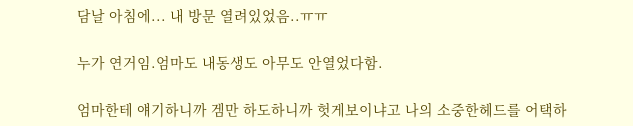담날 아침에... 내 방문 열려있었음..ㅠㅠ

누가 연거임.엄마도 내동생도 아무도 안열었다함.

엄마한테 얘기하니까 겜만 하도하니까 헛게보이냐고 나의 소중한헤드를 어택하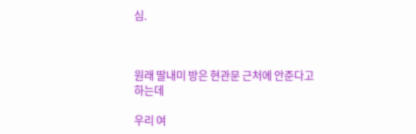심.



원래 딸내미 방은 현관문 근처에 안준다고하는데

우리 여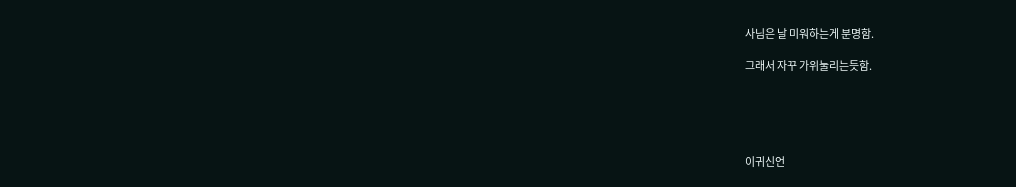사님은 날 미워하는게 분명함.

그래서 자꾸 가위눌리는듯함.





이귀신언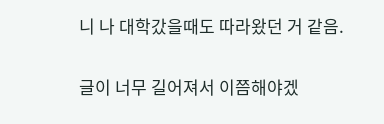니 나 대학갔을때도 따라왔던 거 같음.

글이 너무 길어져서 이쯤해야겠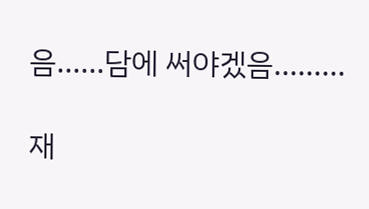음......담에 써야겠음.........

재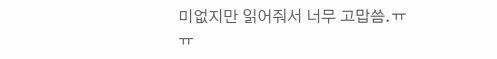미없지만 읽어줘서 너무 고맙씀.ㅠㅠ